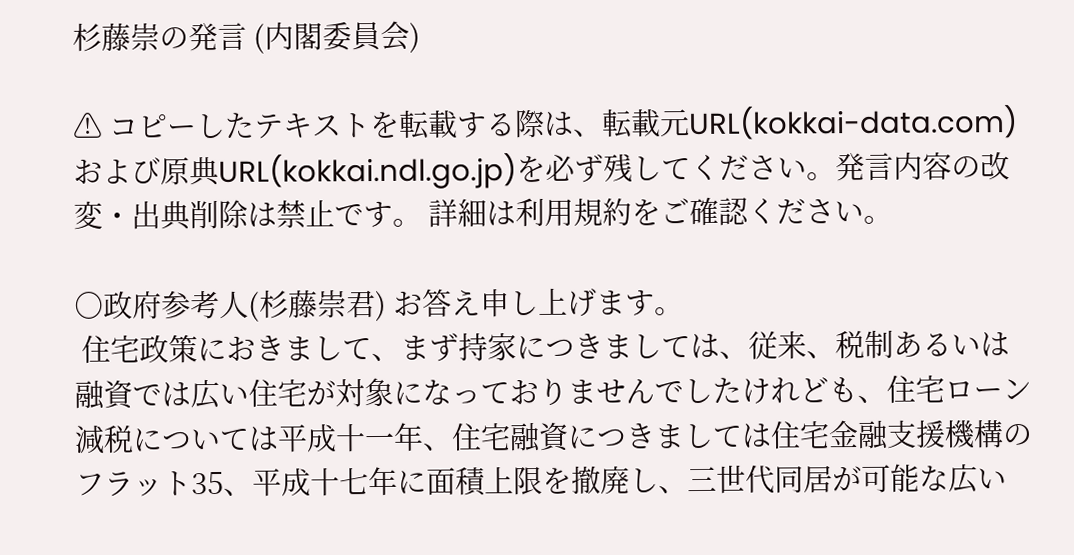杉藤崇の発言 (内閣委員会)

⚠ コピーしたテキストを転載する際は、転載元URL(kokkai-data.com)および原典URL(kokkai.ndl.go.jp)を必ず残してください。発言内容の改変・出典削除は禁止です。 詳細は利用規約をご確認ください。

○政府参考人(杉藤崇君) お答え申し上げます。
 住宅政策におきまして、まず持家につきましては、従来、税制あるいは融資では広い住宅が対象になっておりませんでしたけれども、住宅ローン減税については平成十一年、住宅融資につきましては住宅金融支援機構のフラット35、平成十七年に面積上限を撤廃し、三世代同居が可能な広い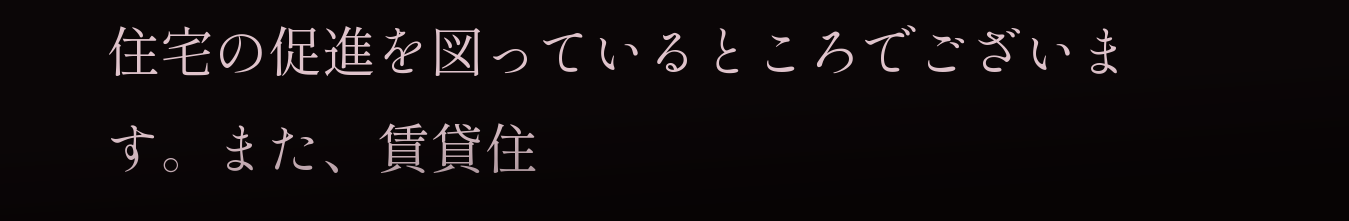住宅の促進を図っているところでございます。また、賃貸住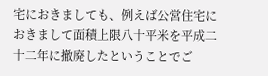宅におきましても、例えば公営住宅におきまして面積上限八十平米を平成二十二年に撤廃したということでご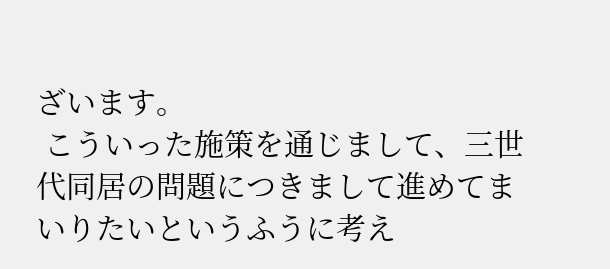ざいます。
 こういった施策を通じまして、三世代同居の問題につきまして進めてまいりたいというふうに考え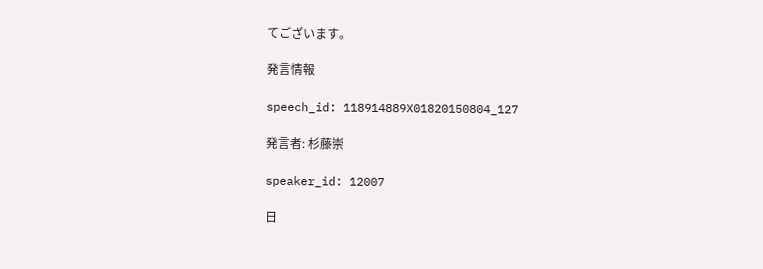てございます。

発言情報

speech_id: 118914889X01820150804_127

発言者: 杉藤崇

speaker_id: 12007

日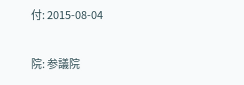付: 2015-08-04

院: 参議院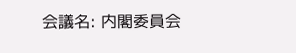会議名: 内閣委員会